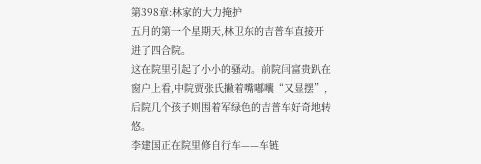第398章:林家的大力掩护
五月的第一个星期天,林卫东的吉普车直接开进了四合院。
这在院里引起了小小的骚动。前院闫富贵趴在窗户上看,中院贾张氏撇着嘴嘟囔“又显摆”,后院几个孩子则围着军绿色的吉普车好奇地转悠。
李建国正在院里修自行车——车链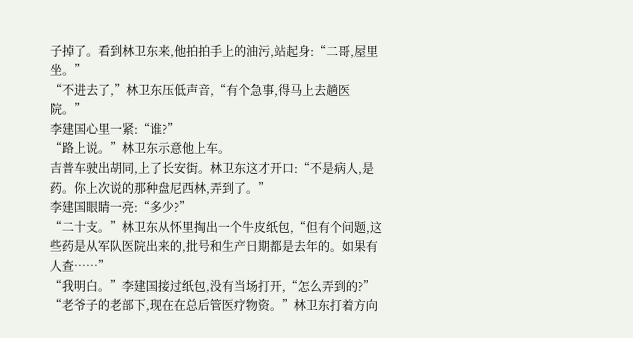子掉了。看到林卫东来,他拍拍手上的油污,站起身:“二哥,屋里坐。”
“不进去了,”林卫东压低声音,“有个急事,得马上去趟医院。”
李建国心里一紧:“谁?”
“路上说。”林卫东示意他上车。
吉普车驶出胡同,上了长安街。林卫东这才开口:“不是病人,是药。你上次说的那种盘尼西林,弄到了。”
李建国眼睛一亮:“多少?”
“二十支。”林卫东从怀里掏出一个牛皮纸包,“但有个问题,这些药是从军队医院出来的,批号和生产日期都是去年的。如果有人查……”
“我明白。”李建国接过纸包,没有当场打开,“怎么弄到的?”
“老爷子的老部下,现在在总后管医疗物资。”林卫东打着方向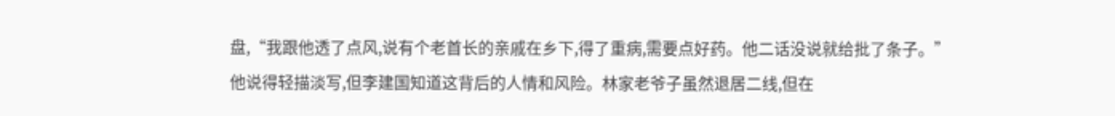盘,“我跟他透了点风,说有个老首长的亲戚在乡下,得了重病,需要点好药。他二话没说就给批了条子。”
他说得轻描淡写,但李建国知道这背后的人情和风险。林家老爷子虽然退居二线,但在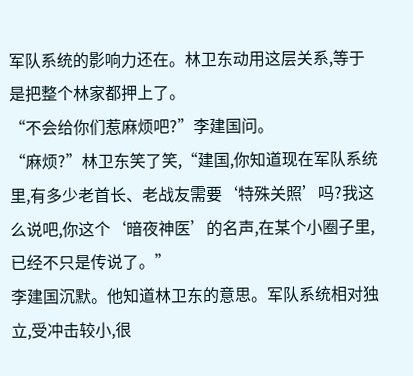军队系统的影响力还在。林卫东动用这层关系,等于是把整个林家都押上了。
“不会给你们惹麻烦吧?”李建国问。
“麻烦?”林卫东笑了笑,“建国,你知道现在军队系统里,有多少老首长、老战友需要‘特殊关照’吗?我这么说吧,你这个‘暗夜神医’的名声,在某个小圈子里,已经不只是传说了。”
李建国沉默。他知道林卫东的意思。军队系统相对独立,受冲击较小,很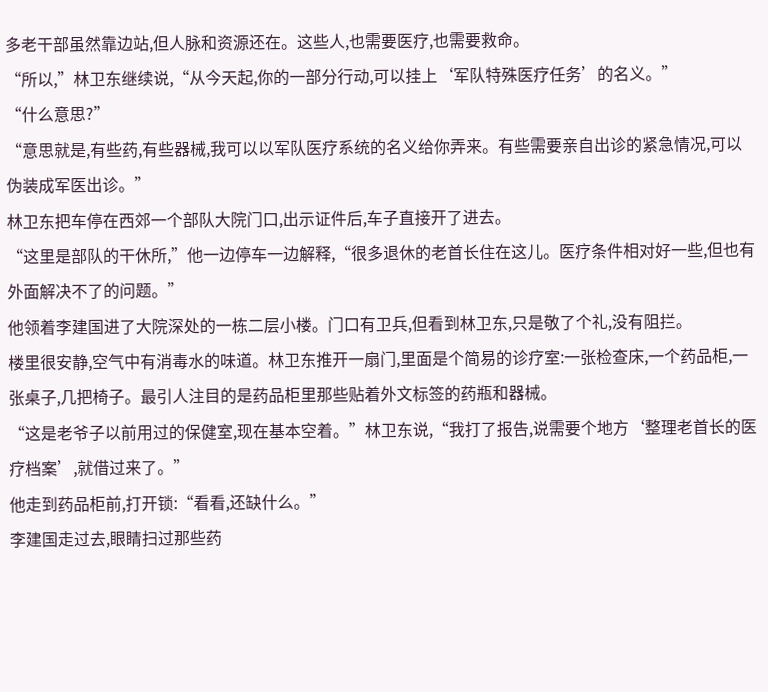多老干部虽然靠边站,但人脉和资源还在。这些人,也需要医疗,也需要救命。
“所以,”林卫东继续说,“从今天起,你的一部分行动,可以挂上‘军队特殊医疗任务’的名义。”
“什么意思?”
“意思就是,有些药,有些器械,我可以以军队医疗系统的名义给你弄来。有些需要亲自出诊的紧急情况,可以伪装成军医出诊。”
林卫东把车停在西郊一个部队大院门口,出示证件后,车子直接开了进去。
“这里是部队的干休所,”他一边停车一边解释,“很多退休的老首长住在这儿。医疗条件相对好一些,但也有外面解决不了的问题。”
他领着李建国进了大院深处的一栋二层小楼。门口有卫兵,但看到林卫东,只是敬了个礼,没有阻拦。
楼里很安静,空气中有消毒水的味道。林卫东推开一扇门,里面是个简易的诊疗室:一张检查床,一个药品柜,一张桌子,几把椅子。最引人注目的是药品柜里那些贴着外文标签的药瓶和器械。
“这是老爷子以前用过的保健室,现在基本空着。”林卫东说,“我打了报告,说需要个地方‘整理老首长的医疗档案’,就借过来了。”
他走到药品柜前,打开锁:“看看,还缺什么。”
李建国走过去,眼睛扫过那些药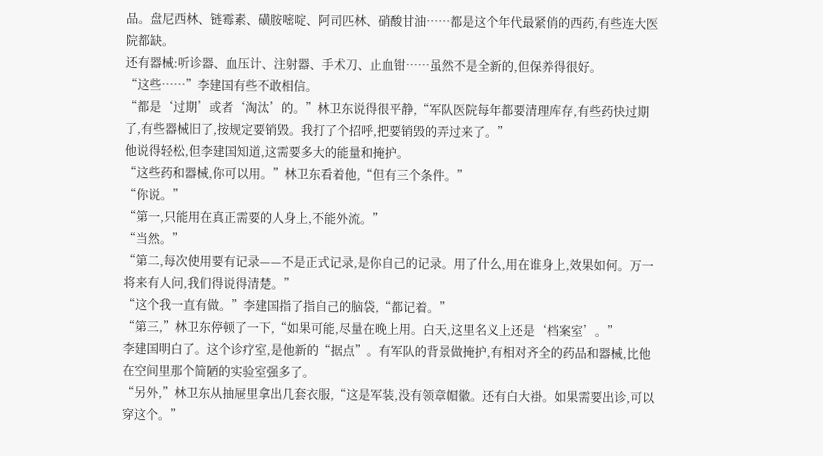品。盘尼西林、链霉素、磺胺嘧啶、阿司匹林、硝酸甘油……都是这个年代最紧俏的西药,有些连大医院都缺。
还有器械:听诊器、血压计、注射器、手术刀、止血钳……虽然不是全新的,但保养得很好。
“这些……”李建国有些不敢相信。
“都是‘过期’或者‘淘汰’的。”林卫东说得很平静,“军队医院每年都要清理库存,有些药快过期了,有些器械旧了,按规定要销毁。我打了个招呼,把要销毁的弄过来了。”
他说得轻松,但李建国知道,这需要多大的能量和掩护。
“这些药和器械,你可以用。”林卫东看着他,“但有三个条件。”
“你说。”
“第一,只能用在真正需要的人身上,不能外流。”
“当然。”
“第二,每次使用要有记录——不是正式记录,是你自己的记录。用了什么,用在谁身上,效果如何。万一将来有人问,我们得说得清楚。”
“这个我一直有做。”李建国指了指自己的脑袋,“都记着。”
“第三,”林卫东停顿了一下,“如果可能,尽量在晚上用。白天,这里名义上还是‘档案室’。”
李建国明白了。这个诊疗室,是他新的“据点”。有军队的背景做掩护,有相对齐全的药品和器械,比他在空间里那个简陋的实验室强多了。
“另外,”林卫东从抽屉里拿出几套衣服,“这是军装,没有领章帽徽。还有白大褂。如果需要出诊,可以穿这个。”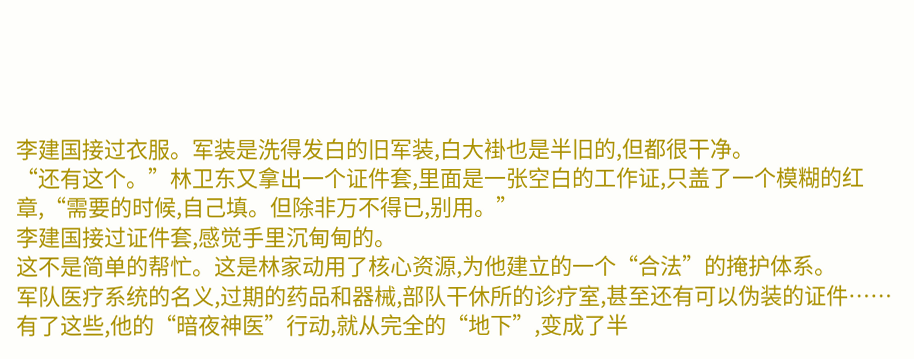李建国接过衣服。军装是洗得发白的旧军装,白大褂也是半旧的,但都很干净。
“还有这个。”林卫东又拿出一个证件套,里面是一张空白的工作证,只盖了一个模糊的红章,“需要的时候,自己填。但除非万不得已,别用。”
李建国接过证件套,感觉手里沉甸甸的。
这不是简单的帮忙。这是林家动用了核心资源,为他建立的一个“合法”的掩护体系。
军队医疗系统的名义,过期的药品和器械,部队干休所的诊疗室,甚至还有可以伪装的证件……
有了这些,他的“暗夜神医”行动,就从完全的“地下”,变成了半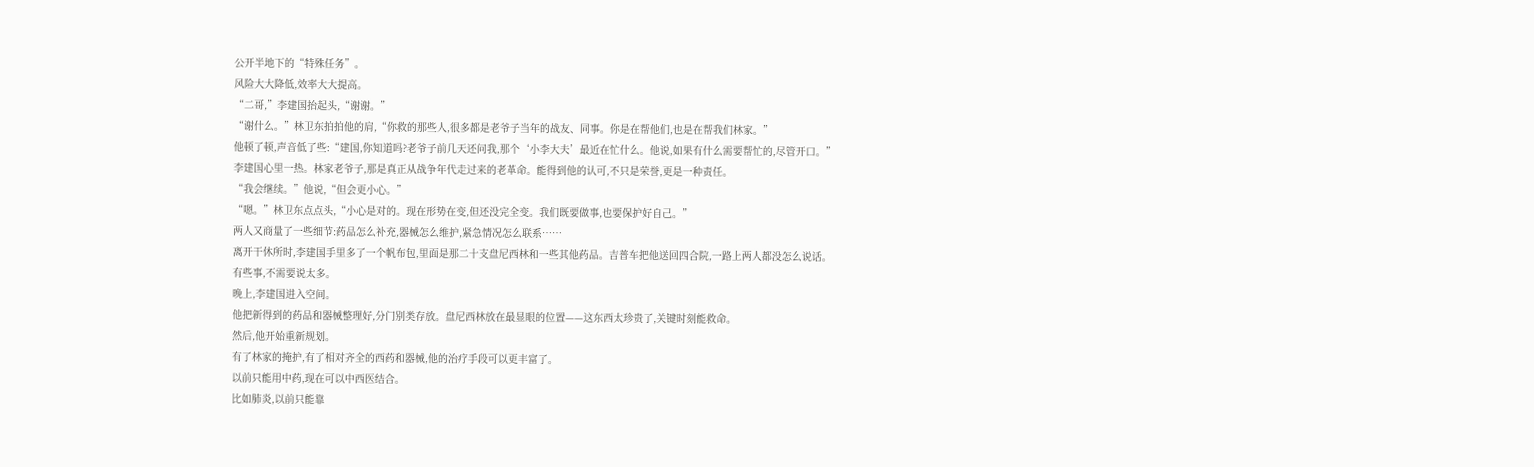公开半地下的“特殊任务”。
风险大大降低,效率大大提高。
“二哥,”李建国抬起头,“谢谢。”
“谢什么。”林卫东拍拍他的肩,“你救的那些人,很多都是老爷子当年的战友、同事。你是在帮他们,也是在帮我们林家。”
他顿了顿,声音低了些:“建国,你知道吗?老爷子前几天还问我,那个‘小李大夫’最近在忙什么。他说,如果有什么需要帮忙的,尽管开口。”
李建国心里一热。林家老爷子,那是真正从战争年代走过来的老革命。能得到他的认可,不只是荣誉,更是一种责任。
“我会继续。”他说,“但会更小心。”
“嗯。”林卫东点点头,“小心是对的。现在形势在变,但还没完全变。我们既要做事,也要保护好自己。”
两人又商量了一些细节:药品怎么补充,器械怎么维护,紧急情况怎么联系……
离开干休所时,李建国手里多了一个帆布包,里面是那二十支盘尼西林和一些其他药品。吉普车把他送回四合院,一路上两人都没怎么说话。
有些事,不需要说太多。
晚上,李建国进入空间。
他把新得到的药品和器械整理好,分门别类存放。盘尼西林放在最显眼的位置——这东西太珍贵了,关键时刻能救命。
然后,他开始重新规划。
有了林家的掩护,有了相对齐全的西药和器械,他的治疗手段可以更丰富了。
以前只能用中药,现在可以中西医结合。
比如肺炎,以前只能靠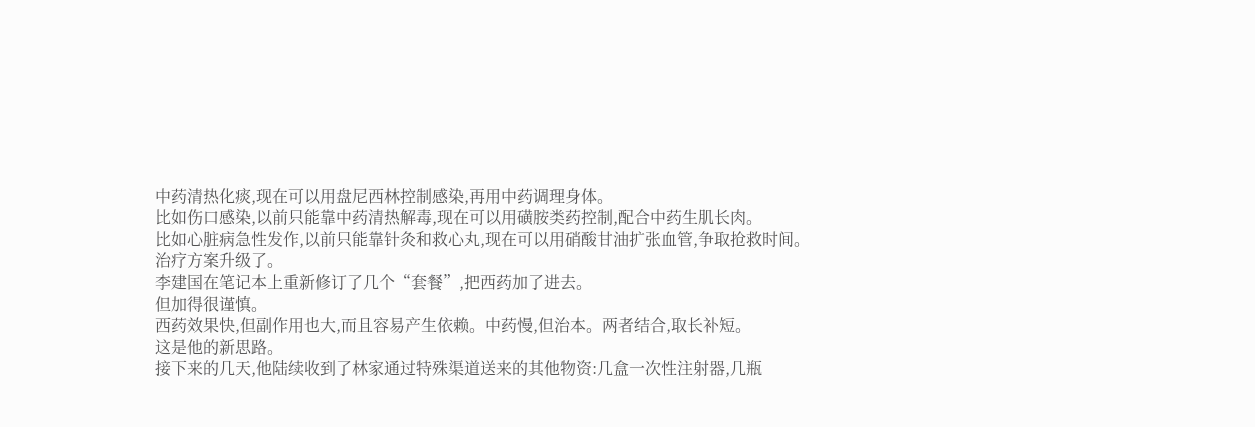中药清热化痰,现在可以用盘尼西林控制感染,再用中药调理身体。
比如伤口感染,以前只能靠中药清热解毒,现在可以用磺胺类药控制,配合中药生肌长肉。
比如心脏病急性发作,以前只能靠针灸和救心丸,现在可以用硝酸甘油扩张血管,争取抢救时间。
治疗方案升级了。
李建国在笔记本上重新修订了几个“套餐”,把西药加了进去。
但加得很谨慎。
西药效果快,但副作用也大,而且容易产生依赖。中药慢,但治本。两者结合,取长补短。
这是他的新思路。
接下来的几天,他陆续收到了林家通过特殊渠道送来的其他物资:几盒一次性注射器,几瓶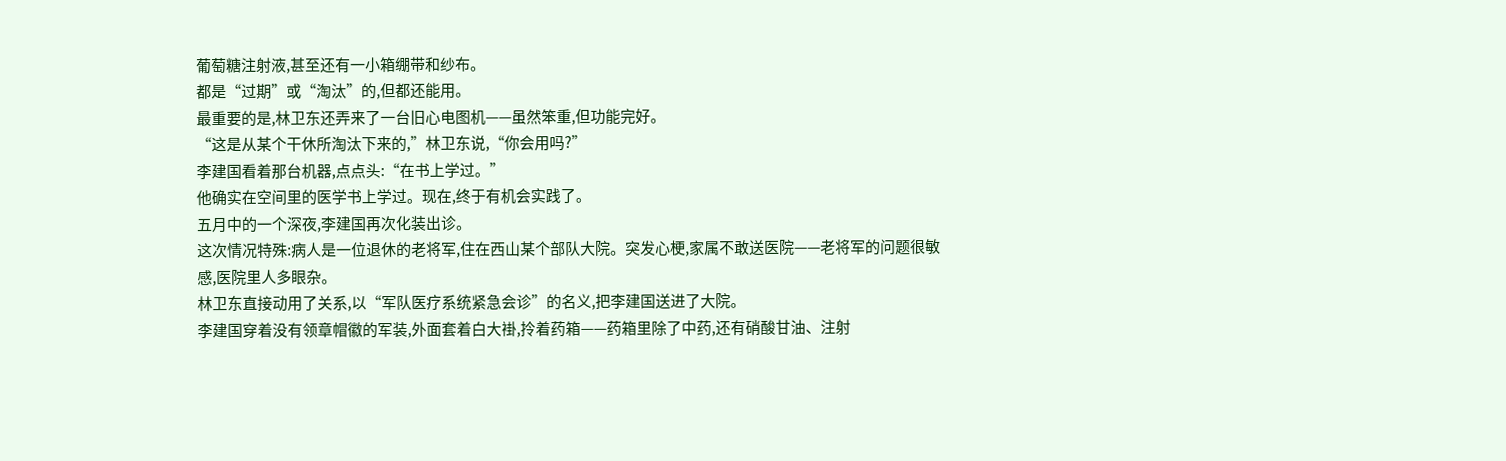葡萄糖注射液,甚至还有一小箱绷带和纱布。
都是“过期”或“淘汰”的,但都还能用。
最重要的是,林卫东还弄来了一台旧心电图机——虽然笨重,但功能完好。
“这是从某个干休所淘汰下来的,”林卫东说,“你会用吗?”
李建国看着那台机器,点点头:“在书上学过。”
他确实在空间里的医学书上学过。现在,终于有机会实践了。
五月中的一个深夜,李建国再次化装出诊。
这次情况特殊:病人是一位退休的老将军,住在西山某个部队大院。突发心梗,家属不敢送医院——老将军的问题很敏感,医院里人多眼杂。
林卫东直接动用了关系,以“军队医疗系统紧急会诊”的名义,把李建国送进了大院。
李建国穿着没有领章帽徽的军装,外面套着白大褂,拎着药箱——药箱里除了中药,还有硝酸甘油、注射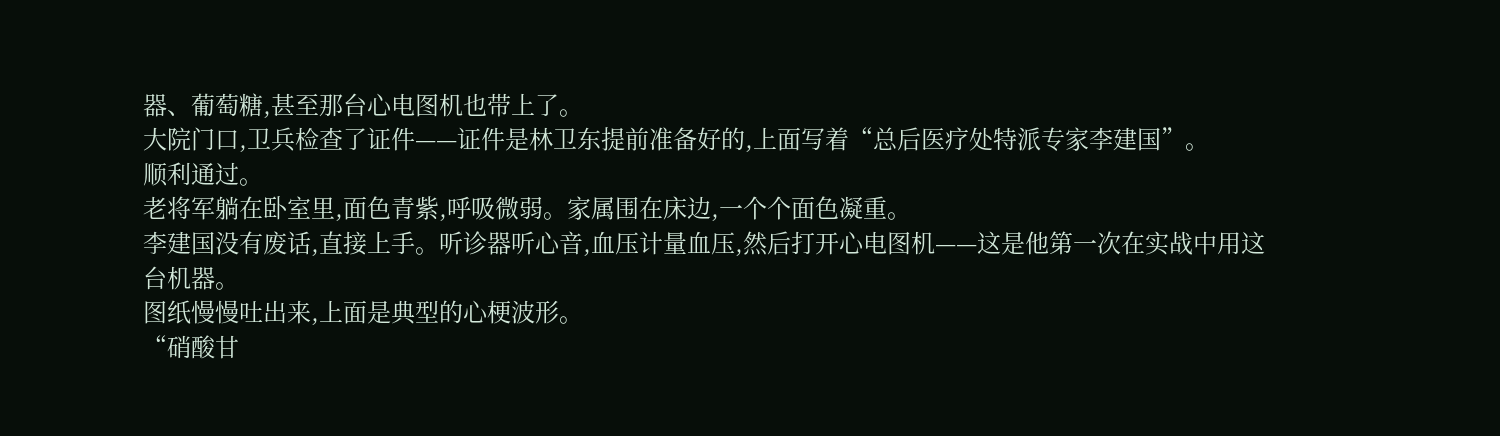器、葡萄糖,甚至那台心电图机也带上了。
大院门口,卫兵检查了证件——证件是林卫东提前准备好的,上面写着“总后医疗处特派专家李建国”。
顺利通过。
老将军躺在卧室里,面色青紫,呼吸微弱。家属围在床边,一个个面色凝重。
李建国没有废话,直接上手。听诊器听心音,血压计量血压,然后打开心电图机——这是他第一次在实战中用这台机器。
图纸慢慢吐出来,上面是典型的心梗波形。
“硝酸甘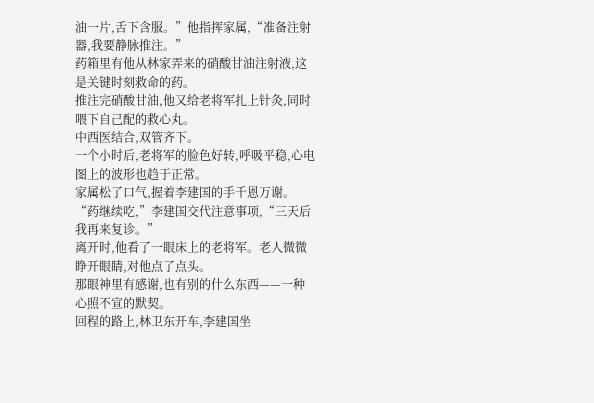油一片,舌下含服。”他指挥家属,“准备注射器,我要静脉推注。”
药箱里有他从林家弄来的硝酸甘油注射液,这是关键时刻救命的药。
推注完硝酸甘油,他又给老将军扎上针灸,同时喂下自己配的救心丸。
中西医结合,双管齐下。
一个小时后,老将军的脸色好转,呼吸平稳,心电图上的波形也趋于正常。
家属松了口气,握着李建国的手千恩万谢。
“药继续吃,”李建国交代注意事项,“三天后我再来复诊。”
离开时,他看了一眼床上的老将军。老人微微睁开眼睛,对他点了点头。
那眼神里有感谢,也有别的什么东西——一种心照不宣的默契。
回程的路上,林卫东开车,李建国坐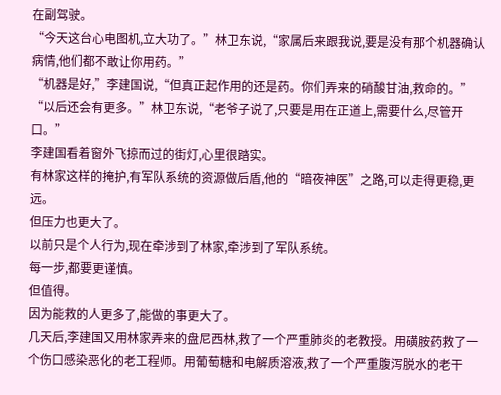在副驾驶。
“今天这台心电图机,立大功了。”林卫东说,“家属后来跟我说,要是没有那个机器确认病情,他们都不敢让你用药。”
“机器是好,”李建国说,“但真正起作用的还是药。你们弄来的硝酸甘油,救命的。”
“以后还会有更多。”林卫东说,“老爷子说了,只要是用在正道上,需要什么,尽管开口。”
李建国看着窗外飞掠而过的街灯,心里很踏实。
有林家这样的掩护,有军队系统的资源做后盾,他的“暗夜神医”之路,可以走得更稳,更远。
但压力也更大了。
以前只是个人行为,现在牵涉到了林家,牵涉到了军队系统。
每一步,都要更谨慎。
但值得。
因为能救的人更多了,能做的事更大了。
几天后,李建国又用林家弄来的盘尼西林,救了一个严重肺炎的老教授。用磺胺药救了一个伤口感染恶化的老工程师。用葡萄糖和电解质溶液,救了一个严重腹泻脱水的老干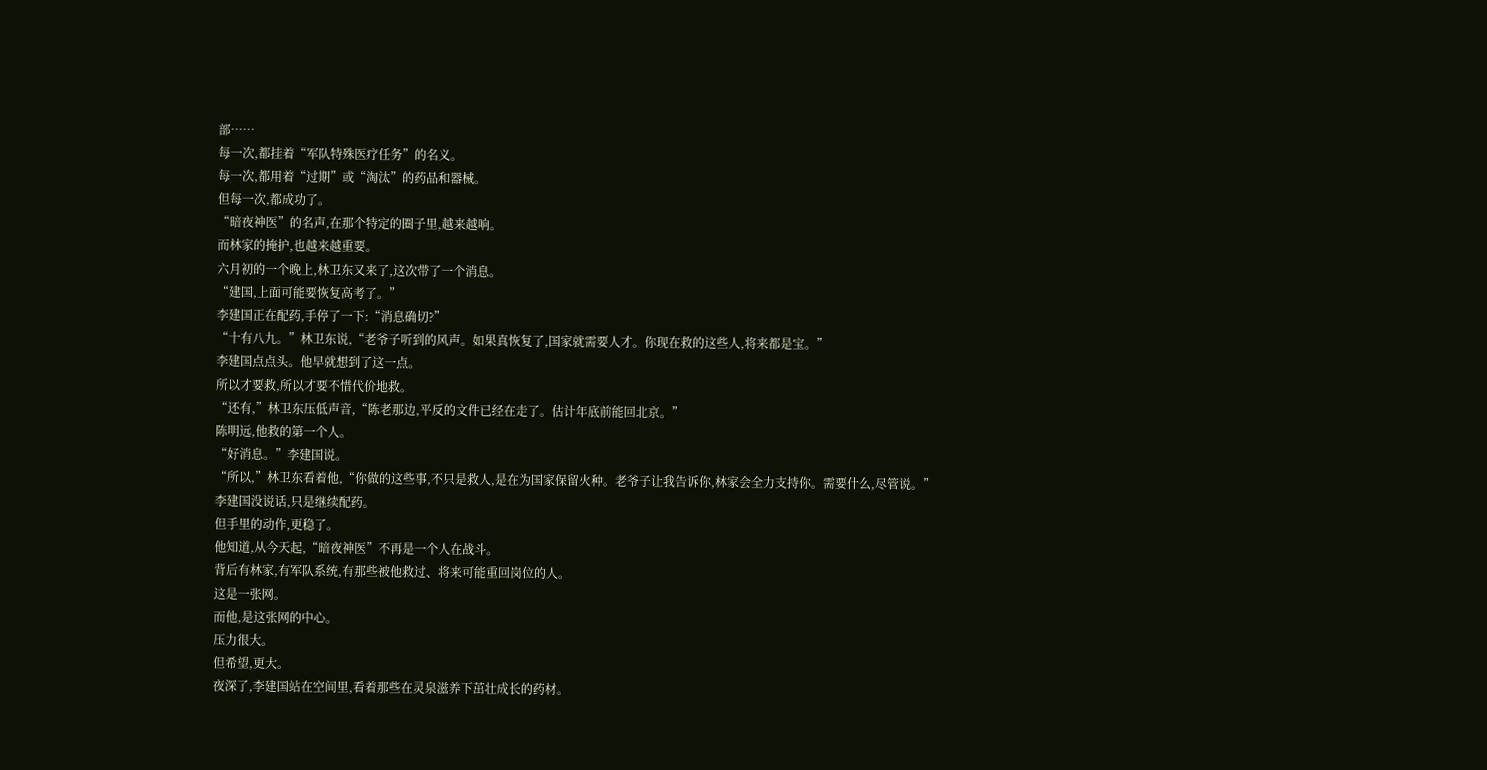部……
每一次,都挂着“军队特殊医疗任务”的名义。
每一次,都用着“过期”或“淘汰”的药品和器械。
但每一次,都成功了。
“暗夜神医”的名声,在那个特定的圈子里,越来越响。
而林家的掩护,也越来越重要。
六月初的一个晚上,林卫东又来了,这次带了一个消息。
“建国,上面可能要恢复高考了。”
李建国正在配药,手停了一下:“消息确切?”
“十有八九。”林卫东说,“老爷子听到的风声。如果真恢复了,国家就需要人才。你现在救的这些人,将来都是宝。”
李建国点点头。他早就想到了这一点。
所以才要救,所以才要不惜代价地救。
“还有,”林卫东压低声音,“陈老那边,平反的文件已经在走了。估计年底前能回北京。”
陈明远,他救的第一个人。
“好消息。”李建国说。
“所以,”林卫东看着他,“你做的这些事,不只是救人,是在为国家保留火种。老爷子让我告诉你,林家会全力支持你。需要什么,尽管说。”
李建国没说话,只是继续配药。
但手里的动作,更稳了。
他知道,从今天起,“暗夜神医”不再是一个人在战斗。
背后有林家,有军队系统,有那些被他救过、将来可能重回岗位的人。
这是一张网。
而他,是这张网的中心。
压力很大。
但希望,更大。
夜深了,李建国站在空间里,看着那些在灵泉滋养下茁壮成长的药材。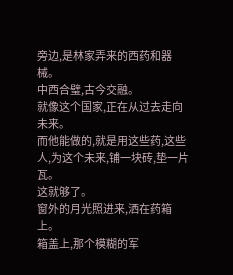旁边,是林家弄来的西药和器械。
中西合璧,古今交融。
就像这个国家,正在从过去走向未来。
而他能做的,就是用这些药,这些人,为这个未来,铺一块砖,垫一片瓦。
这就够了。
窗外的月光照进来,洒在药箱上。
箱盖上,那个模糊的军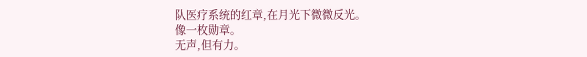队医疗系统的红章,在月光下微微反光。
像一枚勋章。
无声,但有力。